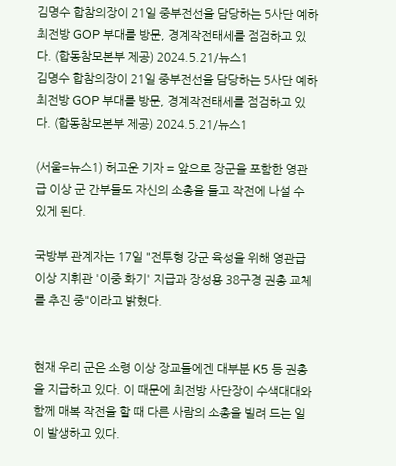김명수 합참의장이 21일 중부전선을 담당하는 5사단 예하 최전방 GOP 부대를 방문, 경계작전태세를 점검하고 있다. (합동참모본부 제공) 2024.5.21/뉴스1
김명수 합참의장이 21일 중부전선을 담당하는 5사단 예하 최전방 GOP 부대를 방문, 경계작전태세를 점검하고 있다. (합동참모본부 제공) 2024.5.21/뉴스1

(서울=뉴스1) 허고운 기자 = 앞으로 장군을 포함한 영관급 이상 군 간부들도 자신의 소총을 들고 작전에 나설 수 있게 된다.

국방부 관계자는 17일 "전투형 강군 육성을 위해 영관급 이상 지휘관 '이중 화기' 지급과 장성용 38구경 권총 교체를 추진 중"이라고 밝혔다.


현재 우리 군은 소령 이상 장교들에겐 대부분 K5 등 권총을 지급하고 있다. 이 때문에 최전방 사단장이 수색대대와 함께 매복 작전을 할 때 다른 사람의 소총을 빌려 드는 일이 발생하고 있다.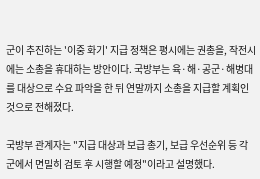군이 추진하는 '이중 화기' 지급 정책은 평시에는 권총을, 작전시에는 소총을 휴대하는 방안이다. 국방부는 육·해·공군·해병대를 대상으로 수요 파악을 한 뒤 연말까지 소총을 지급할 계획인 것으로 전해졌다.

국방부 관계자는 "지급 대상과 보급 총기, 보급 우선순위 등 각 군에서 면밀히 검토 후 시행할 예정"이라고 설명했다.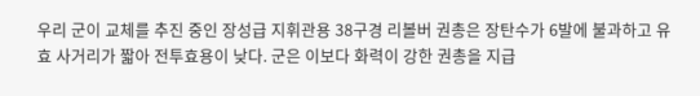우리 군이 교체를 추진 중인 장성급 지휘관용 38구경 리볼버 권총은 장탄수가 6발에 불과하고 유효 사거리가 짧아 전투효용이 낮다. 군은 이보다 화력이 강한 권총을 지급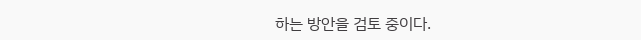하는 방안을 검토 중이다.